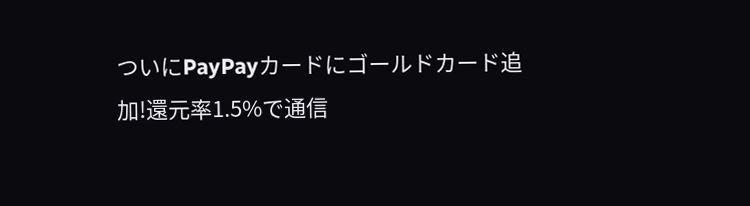ついにPayPayカードにゴールドカード追加!還元率1.5%で通信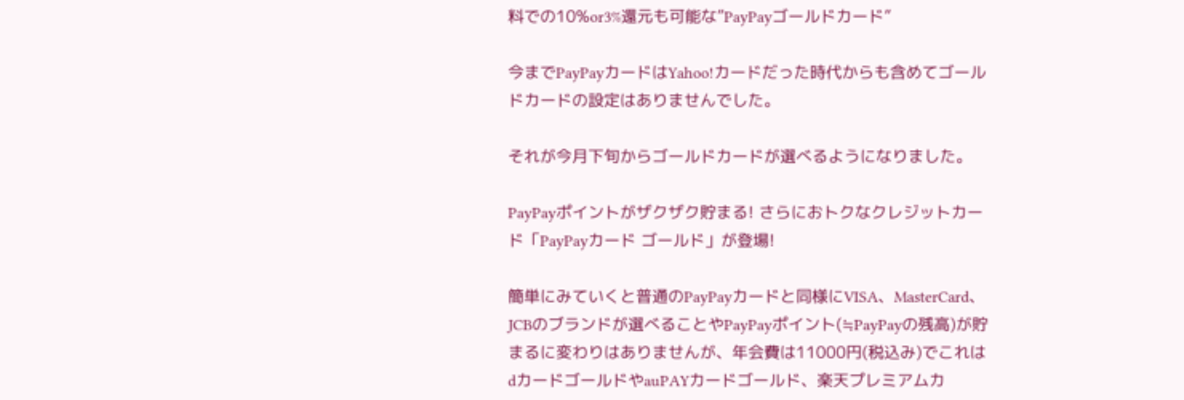料での10%or3%還元も可能な”PayPayゴールドカード”

今までPayPayカードはYahoo!カードだった時代からも含めてゴールドカードの設定はありませんでした。

それが今月下旬からゴールドカードが選べるようになりました。

PayPayポイントがザクザク貯まる! さらにおトクなクレジットカード「PayPayカード ゴールド」が登場!

簡単にみていくと普通のPayPayカードと同様にVISA、MasterCard、JCBのブランドが選べることやPayPayポイント(≒PayPayの残高)が貯まるに変わりはありませんが、年会費は11000円(税込み)でこれはdカードゴールドやauPAYカードゴールド、楽天プレミアムカ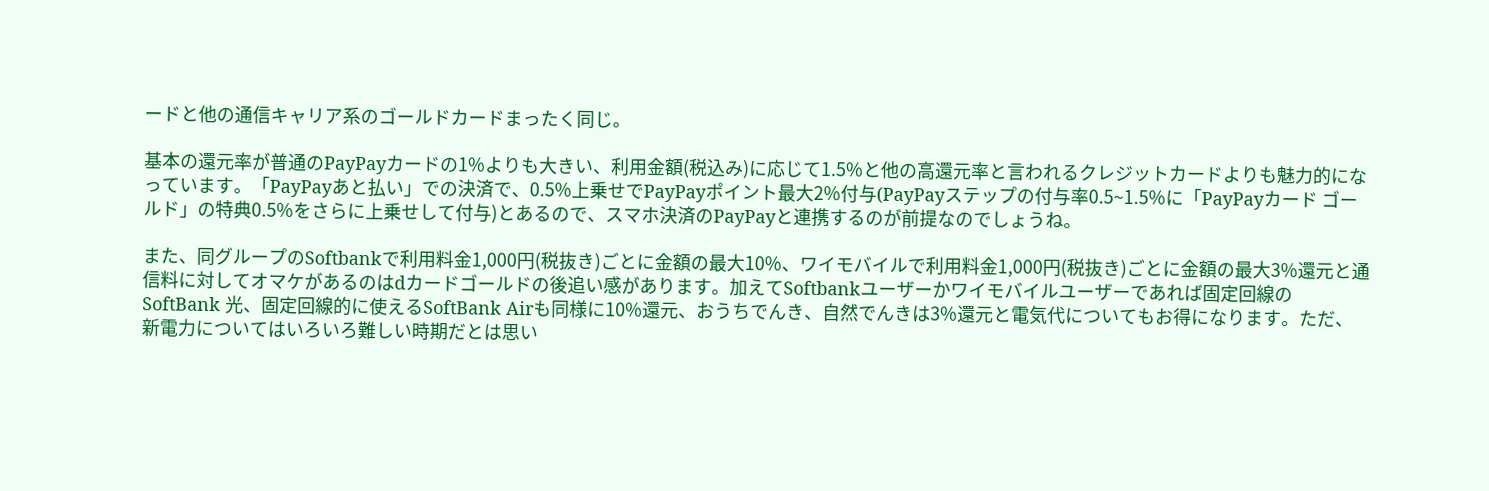ードと他の通信キャリア系のゴールドカードまったく同じ。

基本の還元率が普通のPayPayカードの1%よりも大きい、利用金額(税込み)に応じて1.5%と他の高還元率と言われるクレジットカードよりも魅力的になっています。「PayPayあと払い」での決済で、0.5%上乗せでPayPayポイント最大2%付与(PayPayステップの付与率0.5~1.5%に「PayPayカード ゴールド」の特典0.5%をさらに上乗せして付与)とあるので、スマホ決済のPayPayと連携するのが前提なのでしょうね。

また、同グループのSoftbankで利用料金1,000円(税抜き)ごとに金額の最大10%、ワイモバイルで利用料金1,000円(税抜き)ごとに金額の最大3%還元と通信料に対してオマケがあるのはdカードゴールドの後追い感があります。加えてSoftbankユーザーかワイモバイルユーザーであれば固定回線のSoftBank 光、固定回線的に使えるSoftBank Airも同様に10%還元、おうちでんき、自然でんきは3%還元と電気代についてもお得になります。ただ、新電力についてはいろいろ難しい時期だとは思い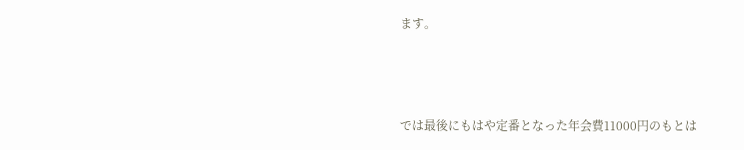ます。



では最後にもはや定番となった年会費11000円のもとは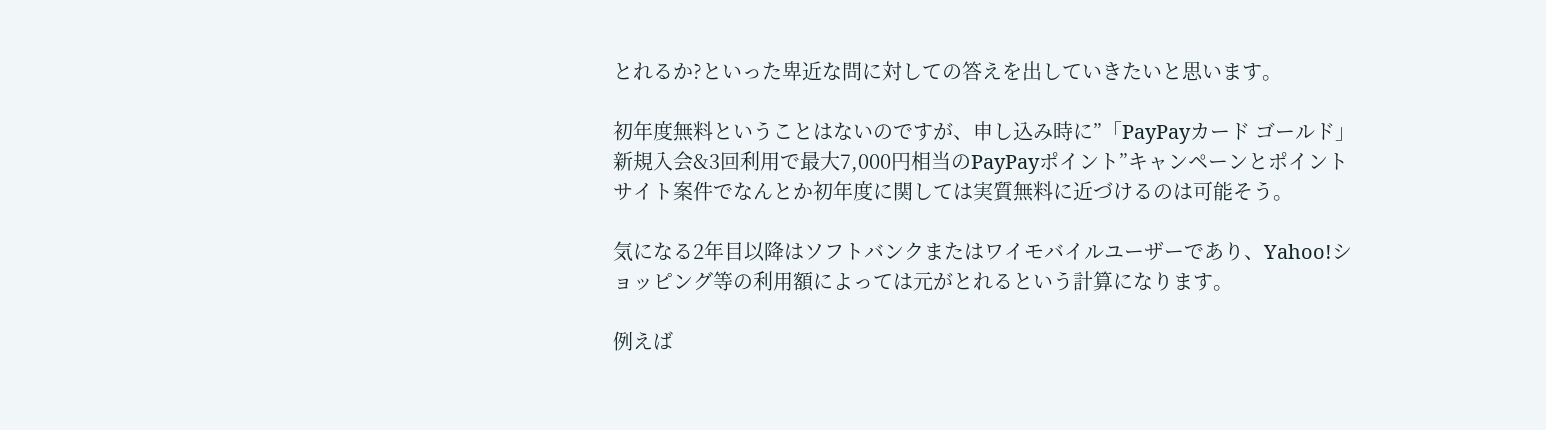とれるか?といった卑近な問に対しての答えを出していきたいと思います。

初年度無料ということはないのですが、申し込み時に”「PayPayカード ゴールド」新規入会&3回利用で最大7,000円相当のPayPayポイント”キャンペーンとポイントサイト案件でなんとか初年度に関しては実質無料に近づけるのは可能そう。

気になる2年目以降はソフトバンクまたはワイモバイルユーザーであり、Yahoo!ショッピング等の利用額によっては元がとれるという計算になります。

例えば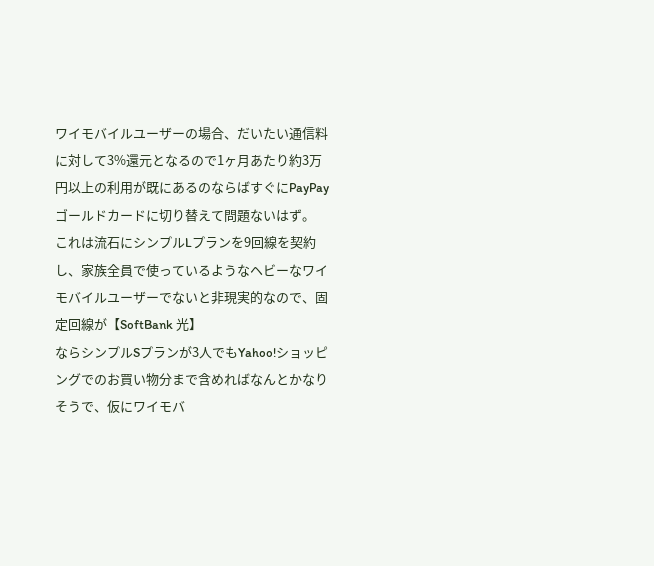ワイモバイルユーザーの場合、だいたい通信料に対して3%還元となるので1ヶ月あたり約3万円以上の利用が既にあるのならばすぐにPayPayゴールドカードに切り替えて問題ないはず。
これは流石にシンプルLプランを9回線を契約し、家族全員で使っているようなヘビーなワイモバイルユーザーでないと非現実的なので、固定回線が【SoftBank 光】
ならシンプルSプランが3人でもYahoo!ショッピングでのお買い物分まで含めればなんとかなりそうで、仮にワイモバ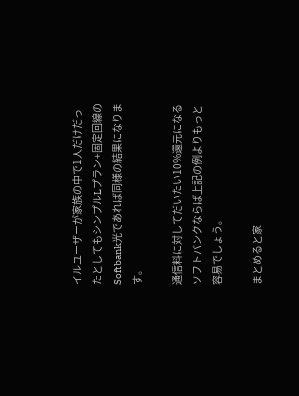イルユーザーが家族の中で1人だけだったとしてもシンプルLプラン+固定回線のSoftbank光であれば同様の結果になります。

通信料に対してだいたい10%還元になるソフトバンクならば上記の例よりもっと容易でしょう。

まとめると家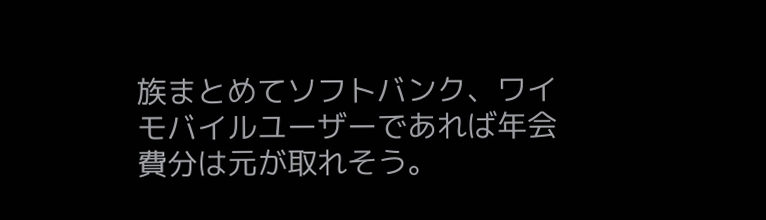族まとめてソフトバンク、ワイモバイルユーザーであれば年会費分は元が取れそう。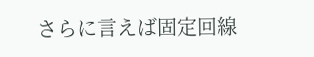さらに言えば固定回線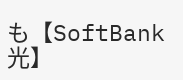も【SoftBank 光】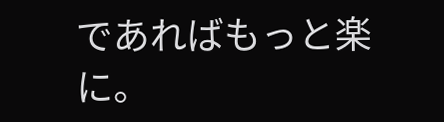であればもっと楽に。